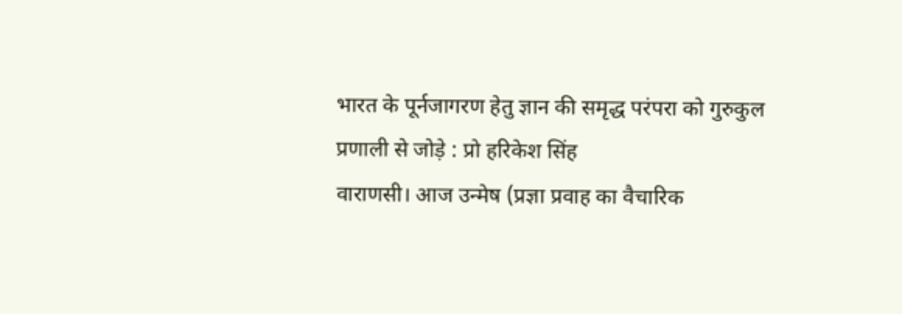भारत के पूर्नजागरण हेतु ज्ञान की समृद्ध परंपरा को गुरुकुल प्रणाली से जोड़े : प्रो हरिकेश सिंह
वाराणसी। आज उन्मेष (प्रज्ञा प्रवाह का वैचारिक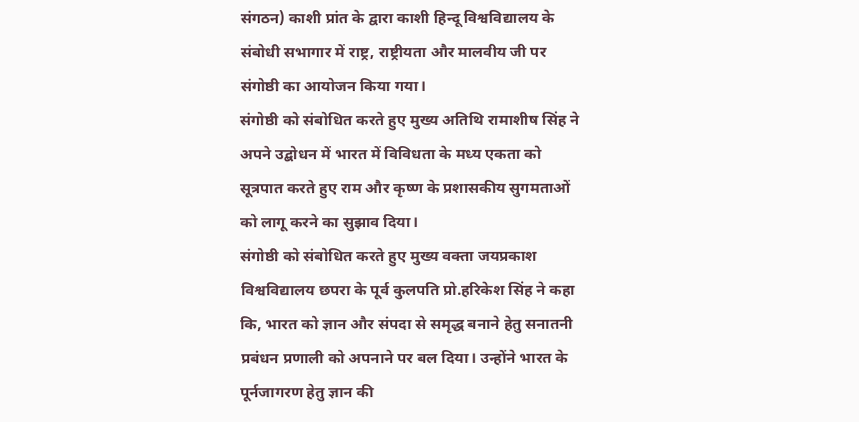संगठन) काशी प्रांत के द्वारा काशी हिन्दू विश्वविद्यालय के संबोधी सभागार में राष्ट्र, राष्ट्रीयता और मालवीय जी पर संगोष्ठी का आयोजन किया गया।
संगोष्ठी को संबोधित करते हुए मुख्य अतिथि रामाशीष सिंह ने अपने उद्बोधन में भारत में विविधता के मध्य एकता को सूत्रपात करते हुए राम और कृष्ण के प्रशासकीय सुगमताओं को लागू करने का सुझाव दिया।
संगोष्ठी को संबोधित करते हुए मुख्य वक्ता जयप्रकाश विश्वविद्यालय छपरा के पूर्व कुलपति प्रो.हरिकेश सिंह ने कहा कि, भारत को ज्ञान और संपदा से समृद्ध बनाने हेतु सनातनी प्रबंधन प्रणाली को अपनाने पर बल दिया। उन्होंने भारत के पूर्नजागरण हेतु ज्ञान की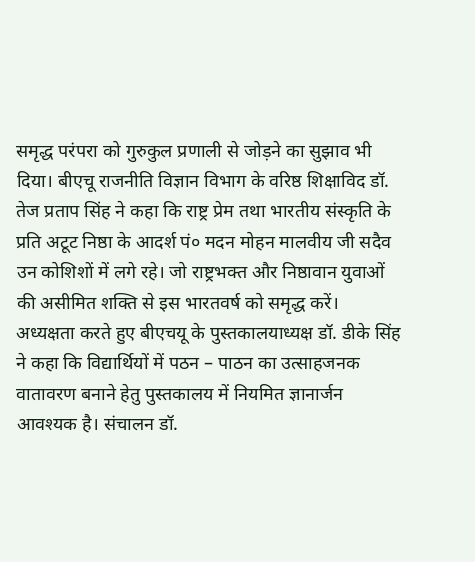समृद्ध परंपरा को गुरुकुल प्रणाली से जोड़ने का सुझाव भी दिया। बीएचू राजनीति विज्ञान विभाग के वरिष्ठ शिक्षाविद डॉ. तेज प्रताप सिंह ने कहा कि राष्ट्र प्रेम तथा भारतीय संस्कृति के प्रति अटूट निष्ठा के आदर्श पं० मदन मोहन मालवीय जी सदैव उन कोशिशों में लगे रहे। जो राष्ट्रभक्त और निष्ठावान युवाओं की असीमित शक्ति से इस भारतवर्ष को समृद्ध करें।
अध्यक्षता करते हुए बीएचयू के पुस्तकालयाध्यक्ष डॉ. डीके सिंह ने कहा कि विद्यार्थियों में पठन – पाठन का उत्साहजनक वातावरण बनाने हेतु पुस्तकालय में नियमित ज्ञानार्जन आवश्यक है। संचालन डॉ.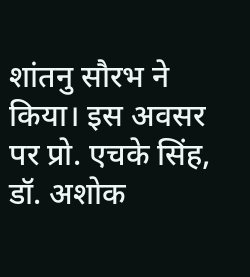शांतनु सौरभ ने किया। इस अवसर पर प्रो. एचके सिंह, डॉ. अशोक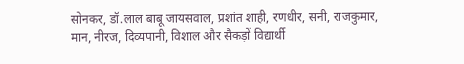सोनकर, डॉ.लाल बाबू जायसवाल, प्रशांत शाही, रणधीर, सनी, राजकुमार, मान, नीरज, दिव्यपानी, विशाल और सैकड़ों विद्यार्थी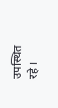उपस्थित रहे ।